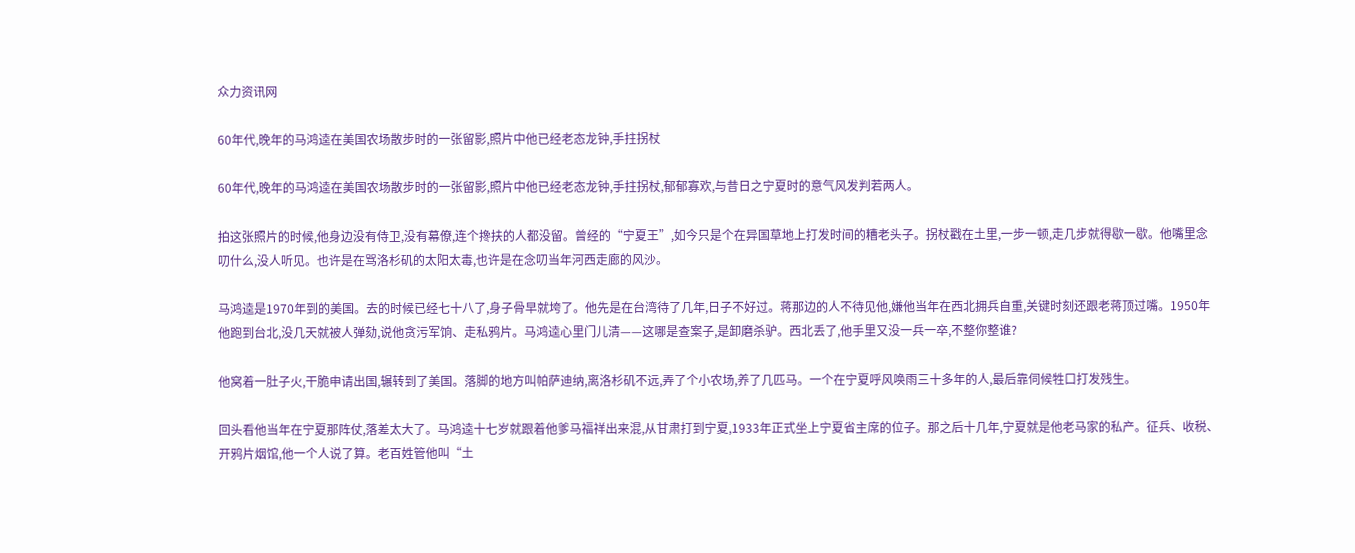众力资讯网

60年代,晚年的马鸿逵在美国农场散步时的一张留影,照片中他已经老态龙钟,手拄拐杖

60年代,晚年的马鸿逵在美国农场散步时的一张留影,照片中他已经老态龙钟,手拄拐杖,郁郁寡欢,与昔日之宁夏时的意气风发判若两人。

拍这张照片的时候,他身边没有侍卫,没有幕僚,连个搀扶的人都没留。曾经的“宁夏王”,如今只是个在异国草地上打发时间的糟老头子。拐杖戳在土里,一步一顿,走几步就得歇一歇。他嘴里念叨什么,没人听见。也许是在骂洛杉矶的太阳太毒,也许是在念叨当年河西走廊的风沙。

马鸿逵是1970年到的美国。去的时候已经七十八了,身子骨早就垮了。他先是在台湾待了几年,日子不好过。蒋那边的人不待见他,嫌他当年在西北拥兵自重,关键时刻还跟老蒋顶过嘴。1950年他跑到台北,没几天就被人弹劾,说他贪污军饷、走私鸦片。马鸿逵心里门儿清——这哪是查案子,是卸磨杀驴。西北丢了,他手里又没一兵一卒,不整你整谁?

他窝着一肚子火,干脆申请出国,辗转到了美国。落脚的地方叫帕萨迪纳,离洛杉矶不远,弄了个小农场,养了几匹马。一个在宁夏呼风唤雨三十多年的人,最后靠伺候牲口打发残生。

回头看他当年在宁夏那阵仗,落差太大了。马鸿逵十七岁就跟着他爹马福祥出来混,从甘肃打到宁夏,1933年正式坐上宁夏省主席的位子。那之后十几年,宁夏就是他老马家的私产。征兵、收税、开鸦片烟馆,他一个人说了算。老百姓管他叫“土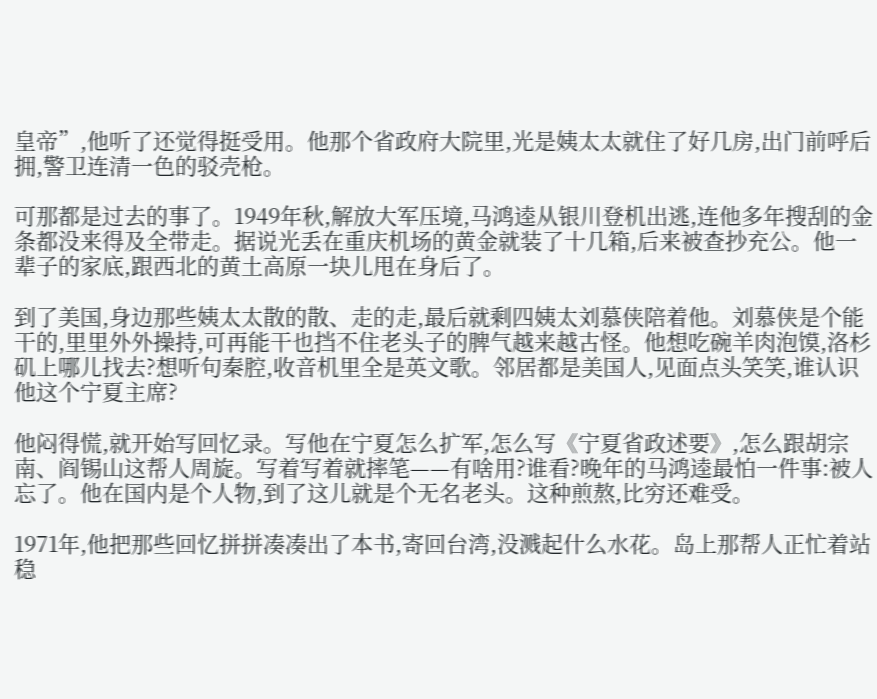皇帝”,他听了还觉得挺受用。他那个省政府大院里,光是姨太太就住了好几房,出门前呼后拥,警卫连清一色的驳壳枪。

可那都是过去的事了。1949年秋,解放大军压境,马鸿逵从银川登机出逃,连他多年搜刮的金条都没来得及全带走。据说光丢在重庆机场的黄金就装了十几箱,后来被查抄充公。他一辈子的家底,跟西北的黄土高原一块儿甩在身后了。

到了美国,身边那些姨太太散的散、走的走,最后就剩四姨太刘慕侠陪着他。刘慕侠是个能干的,里里外外操持,可再能干也挡不住老头子的脾气越来越古怪。他想吃碗羊肉泡馍,洛杉矶上哪儿找去?想听句秦腔,收音机里全是英文歌。邻居都是美国人,见面点头笑笑,谁认识他这个宁夏主席?

他闷得慌,就开始写回忆录。写他在宁夏怎么扩军,怎么写《宁夏省政述要》,怎么跟胡宗南、阎锡山这帮人周旋。写着写着就摔笔——有啥用?谁看?晚年的马鸿逵最怕一件事:被人忘了。他在国内是个人物,到了这儿就是个无名老头。这种煎熬,比穷还难受。

1971年,他把那些回忆拼拼凑凑出了本书,寄回台湾,没溅起什么水花。岛上那帮人正忙着站稳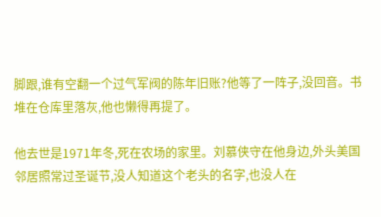脚跟,谁有空翻一个过气军阀的陈年旧账?他等了一阵子,没回音。书堆在仓库里落灰,他也懒得再提了。

他去世是1971年冬,死在农场的家里。刘慕侠守在他身边,外头美国邻居照常过圣诞节,没人知道这个老头的名字,也没人在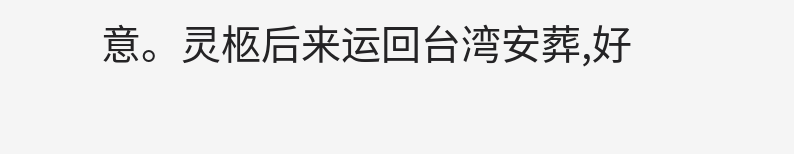意。灵柩后来运回台湾安葬,好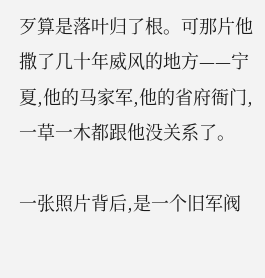歹算是落叶归了根。可那片他撒了几十年威风的地方——宁夏,他的马家军,他的省府衙门,一草一木都跟他没关系了。

一张照片背后,是一个旧军阀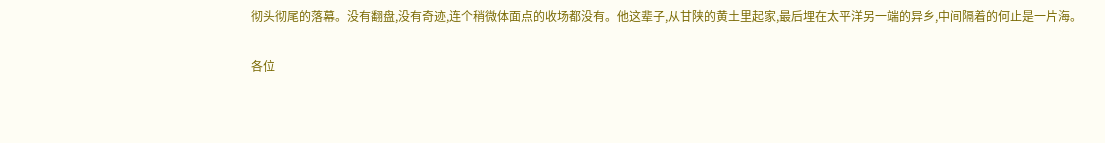彻头彻尾的落幕。没有翻盘,没有奇迹,连个稍微体面点的收场都没有。他这辈子,从甘陕的黄土里起家,最后埋在太平洋另一端的异乡,中间隔着的何止是一片海。

各位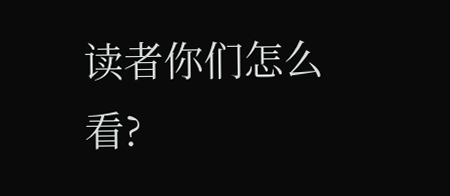读者你们怎么看?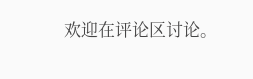欢迎在评论区讨论。